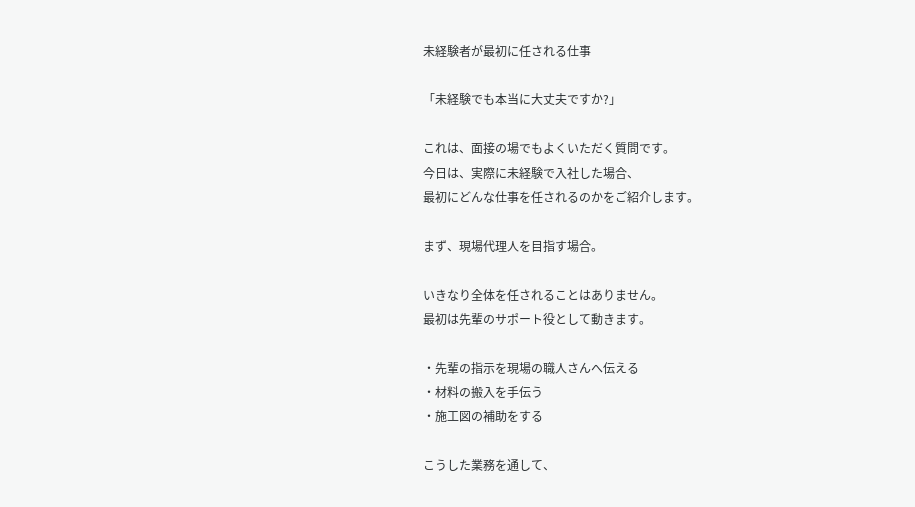未経験者が最初に任される仕事

「未経験でも本当に大丈夫ですか?」

これは、面接の場でもよくいただく質問です。
今日は、実際に未経験で入社した場合、
最初にどんな仕事を任されるのかをご紹介します。

まず、現場代理人を目指す場合。

いきなり全体を任されることはありません。
最初は先輩のサポート役として動きます。

・先輩の指示を現場の職人さんへ伝える
・材料の搬入を手伝う
・施工図の補助をする

こうした業務を通して、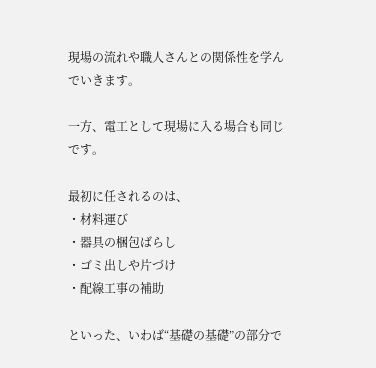現場の流れや職人さんとの関係性を学んでいきます。

一方、電工として現場に入る場合も同じです。

最初に任されるのは、
・材料運び
・器具の梱包ばらし
・ゴミ出しや片づけ
・配線工事の補助

といった、いわば“基礎の基礎”の部分で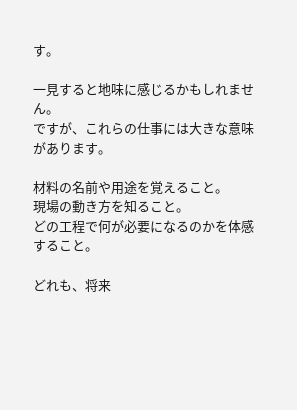す。

一見すると地味に感じるかもしれません。
ですが、これらの仕事には大きな意味があります。

材料の名前や用途を覚えること。
現場の動き方を知ること。
どの工程で何が必要になるのかを体感すること。

どれも、将来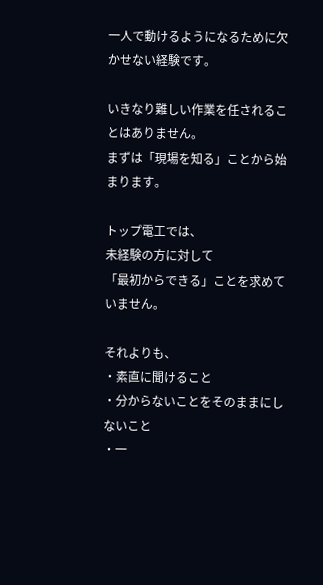一人で動けるようになるために欠かせない経験です。

いきなり難しい作業を任されることはありません。
まずは「現場を知る」ことから始まります。

トップ電工では、
未経験の方に対して
「最初からできる」ことを求めていません。

それよりも、
・素直に聞けること
・分からないことをそのままにしないこと
・一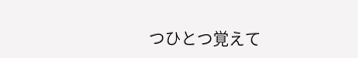つひとつ覚えて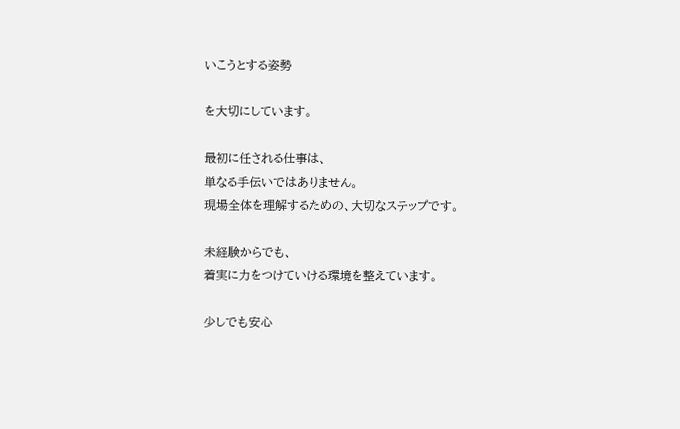いこうとする姿勢

を大切にしています。

最初に任される仕事は、
単なる手伝いではありません。
現場全体を理解するための、大切なステップです。

未経験からでも、
着実に力をつけていける環境を整えています。

少しでも安心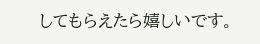してもらえたら嬉しいです。